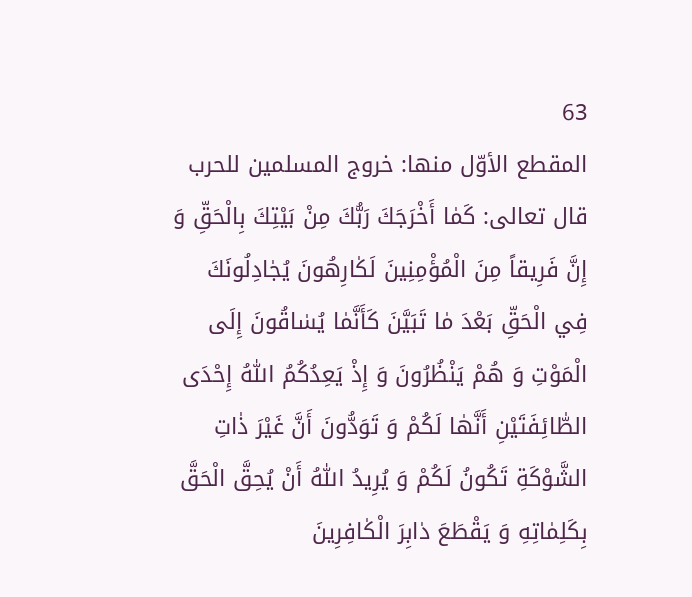63
المقطع الأوّل منها: خروج المسلمين للحرب
قال تعالى: كَمٰا أَخْرَجَكَ رَبُّكَ مِنْ بَيْتِكَ بِالْحَقِّ وَ إِنَّ فَرِيقاً مِنَ الْمُؤْمِنِينَ لَكٰارِهُونَ يُجٰادِلُونَكَ فِي الْحَقِّ بَعْدَ مٰا تَبَيَّنَ كَأَنَّمٰا يُسٰاقُونَ إِلَى الْمَوْتِ وَ هُمْ يَنْظُرُونَ وَ إِذْ يَعِدُكُمُ اللّٰهُ إِحْدَى الطّٰائِفَتَيْنِ أَنَّهٰا لَكُمْ وَ تَوَدُّونَ أَنَّ غَيْرَ ذٰاتِ الشَّوْكَةِ تَكُونُ لَكُمْ وَ يُرِيدُ اللّٰهُ أَنْ يُحِقَّ الْحَقَّ بِكَلِمٰاتِهِ وَ يَقْطَعَ دٰابِرَ الْكٰافِرِينَ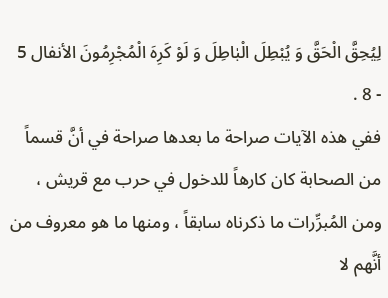لِيُحِقَّ الْحَقَّ وَ يُبْطِلَ الْبٰاطِلَ وَ لَوْ كَرِهَ الْمُجْرِمُونَ الأنفال 5 - 8 .
ففي هذه الآيات صراحة ما بعدها صراحة في أنَّ قسماً من الصحابة كان كارهاً للدخول في حرب مع قريش ، ومن المُبرِّرات ما ذكرناه سابقاً ، ومنها ما هو معروف من أنَّهم لا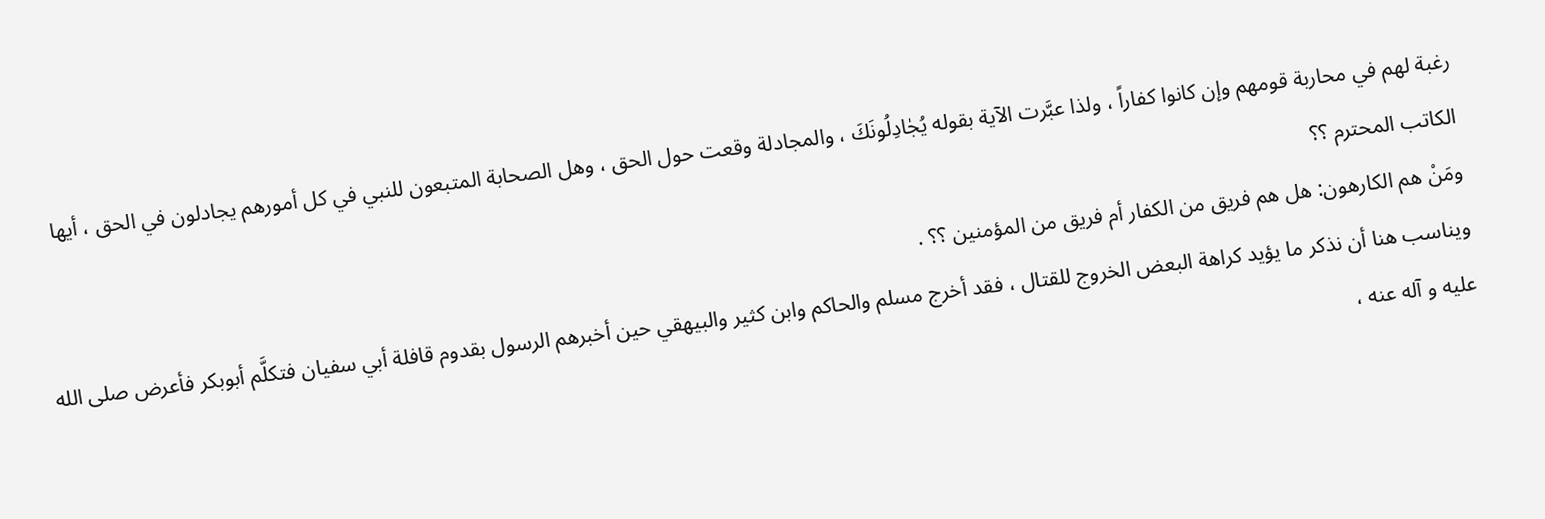رغبة لهم في محاربة قومهم وإن كانوا كفاراً ، ولذا عبَّرت الآية بقوله يُجٰادِلُونَكَ ، والمجادلة وقعت حول الحق ، وهل الصحابة المتبعون للنبي في كل أمورهم يجادلون في الحق ، أيها الكاتب المحترم ؟؟
ومَنْ هم الكارهون: هل هم فريق من الكفار أم فريق من المؤمنين ؟؟ .
ويناسب هنا أن نذكر ما يؤيد كراهة البعض الخروج للقتال ، فقد أخرج مسلم والحاكم وابن كثير والبيهقي حين أخبرهم الرسول بقدوم قافلة أبي سفيان فتكلَّم أبوبكر فأعرض صلى الله عليه و آله عنه ،